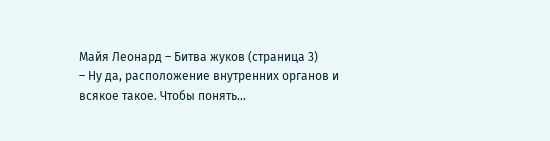Майя Леонард – Битва жуков (страница 3)
– Ну да, расположение внутренних органов и всякое такое. Чтобы понять…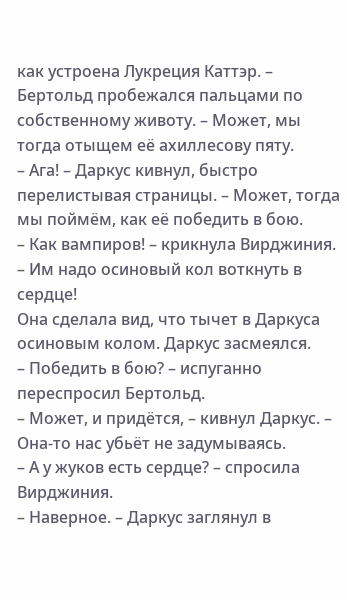как устроена Лукреция Каттэр. – Бертольд пробежался пальцами по собственному животу. – Может, мы тогда отыщем её ахиллесову пяту.
– Ага! – Даркус кивнул, быстро перелистывая страницы. – Может, тогда мы поймём, как её победить в бою.
– Как вампиров! – крикнула Вирджиния. – Им надо осиновый кол воткнуть в сердце!
Она сделала вид, что тычет в Даркуса осиновым колом. Даркус засмеялся.
– Победить в бою? – испуганно переспросил Бертольд.
– Может, и придётся, – кивнул Даркус. – Она-то нас убьёт не задумываясь.
– А у жуков есть сердце? – спросила Вирджиния.
– Наверное. – Даркус заглянул в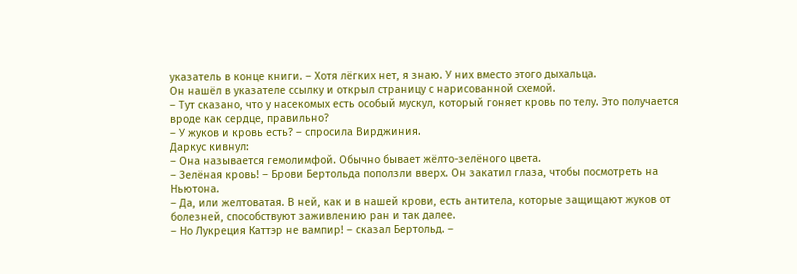указатель в конце книги. – Хотя лёгких нет, я знаю. У них вместо этого дыхальца.
Он нашёл в указателе ссылку и открыл страницу с нарисованной схемой.
– Тут сказано, что у насекомых есть особый мускул, который гоняет кровь по телу. Это получается вроде как сердце, правильно?
– У жуков и кровь есть? – спросила Вирджиния.
Даркус кивнул:
– Она называется гемолимфой. Обычно бывает жёлто-зелёного цвета.
– Зелёная кровь! – Брови Бертольда поползли вверх. Он закатил глаза, чтобы посмотреть на Ньютона.
– Да, или желтоватая. В ней, как и в нашей крови, есть антитела, которые защищают жуков от болезней, способствуют заживлению ран и так далее.
– Но Лукреция Каттэр не вампир! – сказал Бертольд. –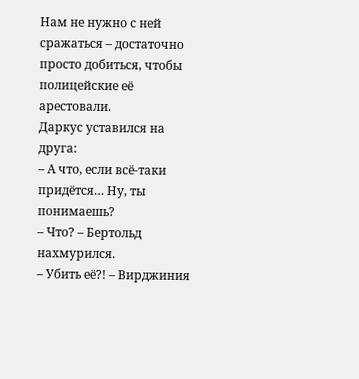Нам не нужно с ней сражаться – достаточно просто добиться, чтобы полицейские её арестовали.
Даркус уставился на друга:
– А что, если всё-таки придётся… Ну, ты понимаешь?
– Что? – Бертольд нахмурился.
– Убить её?! – Вирджиния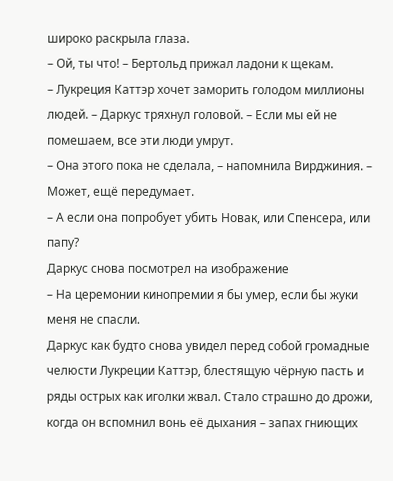широко раскрыла глаза.
– Ой, ты что! – Бертольд прижал ладони к щекам.
– Лукреция Каттэр хочет заморить голодом миллионы людей. – Даркус тряхнул головой. – Если мы ей не помешаем, все эти люди умрут.
– Она этого пока не сделала, – напомнила Вирджиния. – Может, ещё передумает.
– А если она попробует убить Новак, или Спенсера, или папу?
Даркус снова посмотрел на изображение
– На церемонии кинопремии я бы умер, если бы жуки меня не спасли.
Даркус как будто снова увидел перед собой громадные челюсти Лукреции Каттэр, блестящую чёрную пасть и ряды острых как иголки жвал. Стало страшно до дрожи, когда он вспомнил вонь её дыхания – запах гниющих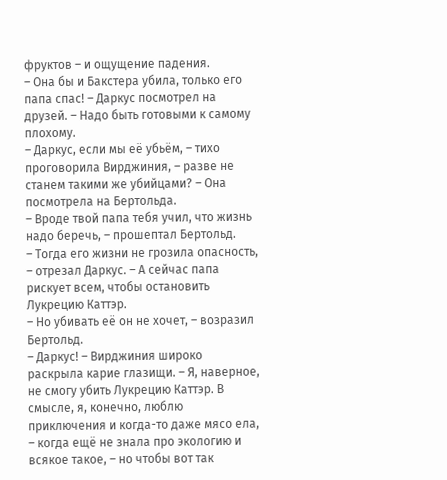фруктов – и ощущение падения.
– Она бы и Бакстера убила, только его папа спас! – Даркус посмотрел на друзей. – Надо быть готовыми к самому плохому.
– Даркус, если мы её убьём, – тихо проговорила Вирджиния, – разве не станем такими же убийцами? – Она посмотрела на Бертольда.
– Вроде твой папа тебя учил, что жизнь надо беречь, – прошептал Бертольд.
– Тогда его жизни не грозила опасность, – отрезал Даркус. – А сейчас папа рискует всем, чтобы остановить Лукрецию Каттэр.
– Но убивать её он не хочет, – возразил Бертольд.
– Даркус! – Вирджиния широко раскрыла карие глазищи. – Я, наверное, не смогу убить Лукрецию Каттэр. В смысле, я, конечно, люблю приключения и когда-то даже мясо ела, – когда ещё не знала про экологию и всякое такое, – но чтобы вот так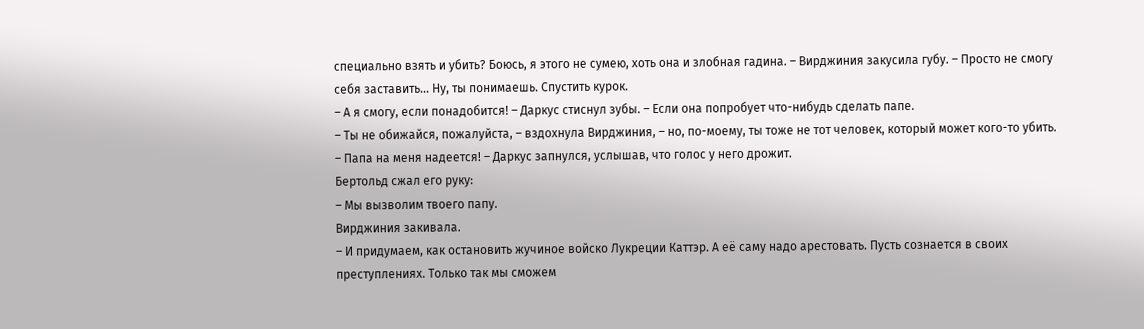специально взять и убить? Боюсь, я этого не сумею, хоть она и злобная гадина. – Вирджиния закусила губу. – Просто не смогу себя заставить… Ну, ты понимаешь. Спустить курок.
– А я смогу, если понадобится! – Даркус стиснул зубы. – Если она попробует что-нибудь сделать папе.
– Ты не обижайся, пожалуйста, – вздохнула Вирджиния, – но, по-моему, ты тоже не тот человек, который может кого-то убить.
– Папа на меня надеется! – Даркус запнулся, услышав, что голос у него дрожит.
Бертольд сжал его руку:
– Мы вызволим твоего папу.
Вирджиния закивала.
– И придумаем, как остановить жучиное войско Лукреции Каттэр. А её саму надо арестовать. Пусть сознается в своих преступлениях. Только так мы сможем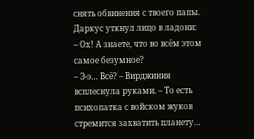снять обвинения с твоего папы.
Даркус уткнул лицо в ладони:
– Ох! А знаете, что во всём этом самое безумное?
– Э-э… Всё? – Вирджиния всплеснула руками. – То есть психопатка с войском жуков стремится захватить планету…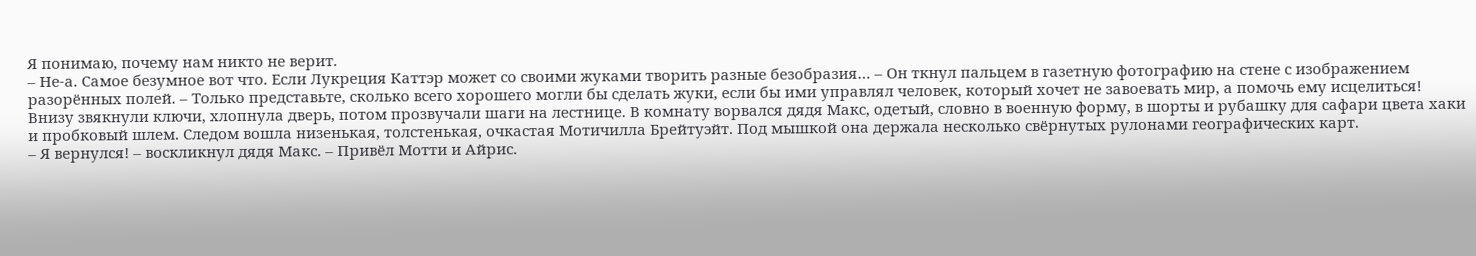Я понимаю, почему нам никто не верит.
– Не-а. Самое безумное вот что. Если Лукреция Каттэр может со своими жуками творить разные безобразия… – Он ткнул пальцем в газетную фотографию на стене с изображением разорённых полей. – Только представьте, сколько всего хорошего могли бы сделать жуки, если бы ими управлял человек, который хочет не завоевать мир, а помочь ему исцелиться!
Внизу звякнули ключи, хлопнула дверь, потом прозвучали шаги на лестнице. В комнату ворвался дядя Макс, одетый, словно в военную форму, в шорты и рубашку для сафари цвета хаки и пробковый шлем. Следом вошла низенькая, толстенькая, очкастая Мотичилла Брейтуэйт. Под мышкой она держала несколько свёрнутых рулонами географических карт.
– Я вернулся! – воскликнул дядя Макс. – Привёл Мотти и Айрис.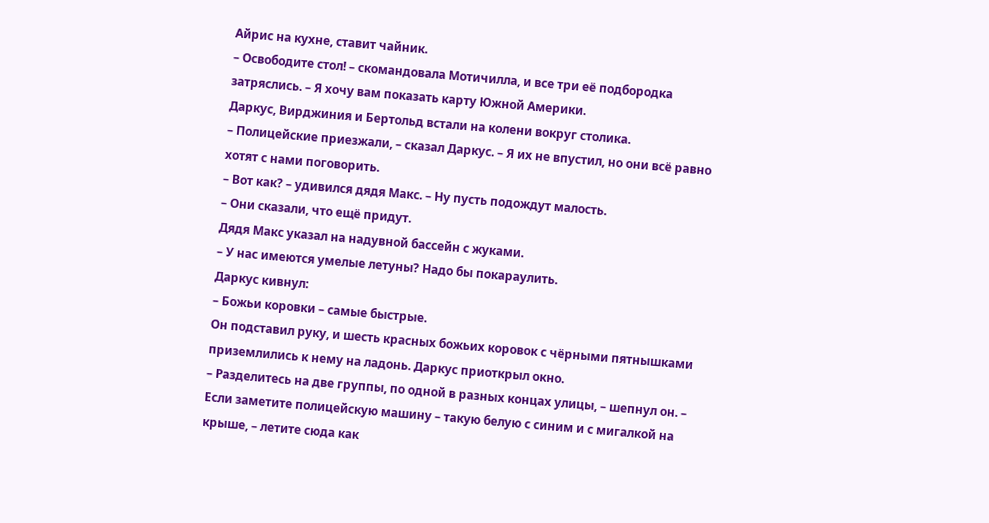Айрис на кухне, ставит чайник.
– Освободите стол! – скомандовала Мотичилла, и все три её подбородка затряслись. – Я хочу вам показать карту Южной Америки.
Даркус, Вирджиния и Бертольд встали на колени вокруг столика.
– Полицейские приезжали, – сказал Даркус. – Я их не впустил, но они всё равно хотят с нами поговорить.
– Вот как? – удивился дядя Макс. – Ну пусть подождут малость.
– Они сказали, что ещё придут.
Дядя Макс указал на надувной бассейн с жуками.
– У нас имеются умелые летуны? Надо бы покараулить.
Даркус кивнул:
– Божьи коровки – самые быстрые.
Он подставил руку, и шесть красных божьих коровок с чёрными пятнышками приземлились к нему на ладонь. Даркус приоткрыл окно.
– Разделитесь на две группы, по одной в разных концах улицы, – шепнул он. – Если заметите полицейскую машину – такую белую с синим и с мигалкой на крыше, – летите сюда как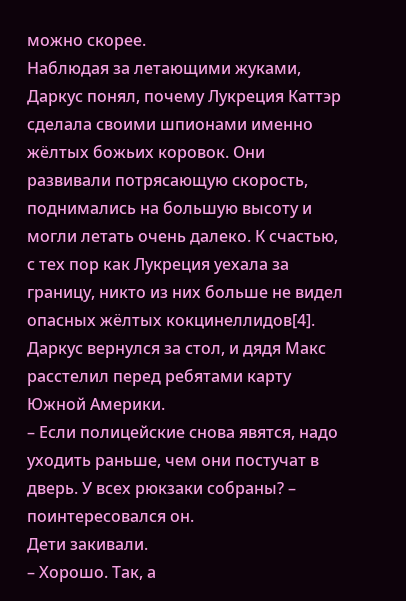можно скорее.
Наблюдая за летающими жуками, Даркус понял, почему Лукреция Каттэр сделала своими шпионами именно жёлтых божьих коровок. Они развивали потрясающую скорость, поднимались на большую высоту и могли летать очень далеко. К счастью, с тех пор как Лукреция уехала за границу, никто из них больше не видел опасных жёлтых кокцинеллидов[4].
Даркус вернулся за стол, и дядя Макс расстелил перед ребятами карту Южной Америки.
– Если полицейские снова явятся, надо уходить раньше, чем они постучат в дверь. У всех рюкзаки собраны? – поинтересовался он.
Дети закивали.
– Хорошо. Так, а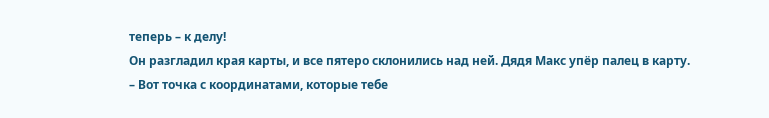теперь – к делу!
Он разгладил края карты, и все пятеро склонились над ней. Дядя Макс упёр палец в карту.
– Вот точка с координатами, которые тебе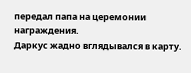передал папа на церемонии награждения.
Даркус жадно вглядывался в карту.